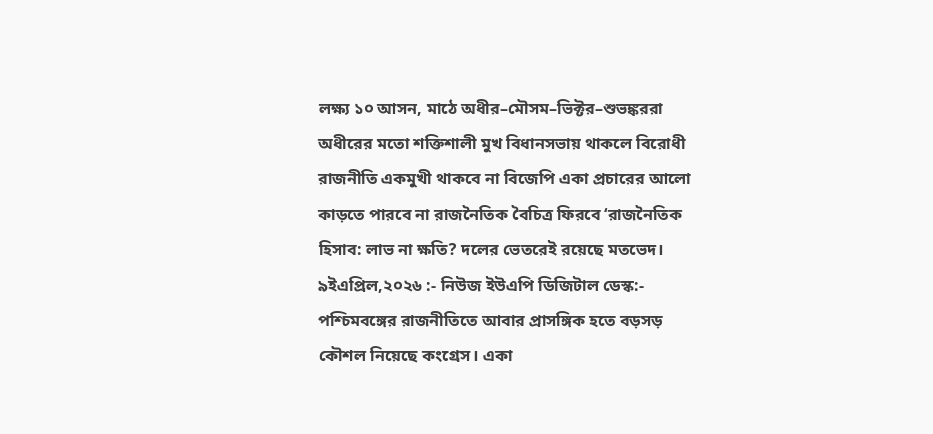লক্ষ্য ১০ আসন, মাঠে অধীর–মৌসম–ভিক্টর–শুভঙ্কররা
অধীরের মতো শক্তিশালী মুখ বিধানসভায় থাকলে বিরোধী রাজনীতি একমুখী থাকবে না বিজেপি একা প্রচারের আলো কাড়তে পারবে না রাজনৈতিক বৈচিত্র ফিরবে ‘রাজনৈতিক হিসাব: লাভ না ক্ষতি? দলের ভেতরেই রয়েছে মতভেদ।
৯ইএপ্রিল,২০২৬ :- নিউজ ইউএপি ডিজিটাল ডেস্ক:- পশ্চিমবঙ্গের রাজনীতিতে আবার প্রাসঙ্গিক হতে বড়সড় কৌশল নিয়েছে কংগ্রেস। একা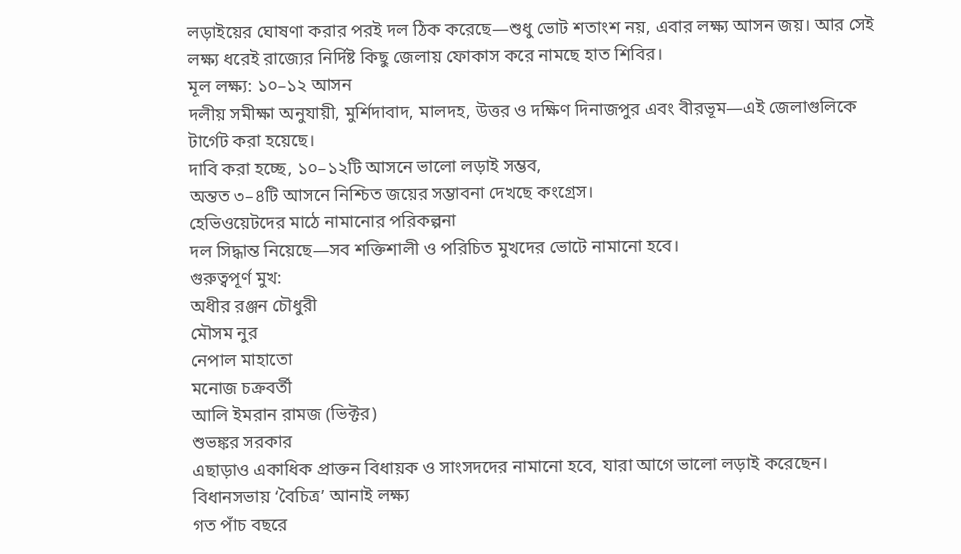লড়াইয়ের ঘোষণা করার পরই দল ঠিক করেছে—শুধু ভোট শতাংশ নয়, এবার লক্ষ্য আসন জয়। আর সেই লক্ষ্য ধরেই রাজ্যের নির্দিষ্ট কিছু জেলায় ফোকাস করে নামছে হাত শিবির।
মূল লক্ষ্য: ১০–১২ আসন
দলীয় সমীক্ষা অনুযায়ী, মুর্শিদাবাদ, মালদহ, উত্তর ও দক্ষিণ দিনাজপুর এবং বীরভূম—এই জেলাগুলিকে টার্গেট করা হয়েছে।
দাবি করা হচ্ছে, ১০–১২টি আসনে ভালো লড়াই সম্ভব,
অন্তত ৩–৪টি আসনে নিশ্চিত জয়ের সম্ভাবনা দেখছে কংগ্রেস।
হেভিওয়েটদের মাঠে নামানোর পরিকল্পনা
দল সিদ্ধান্ত নিয়েছে—সব শক্তিশালী ও পরিচিত মুখদের ভোটে নামানো হবে।
গুরুত্বপূর্ণ মুখ:
অধীর রঞ্জন চৌধুরী
মৌসম নুর
নেপাল মাহাতো
মনোজ চক্রবর্তী
আলি ইমরান রামজ (ভিক্টর)
শুভঙ্কর সরকার
এছাড়াও একাধিক প্রাক্তন বিধায়ক ও সাংসদদের নামানো হবে, যারা আগে ভালো লড়াই করেছেন।
বিধানসভায় ‘বৈচিত্র’ আনাই লক্ষ্য
গত পাঁচ বছরে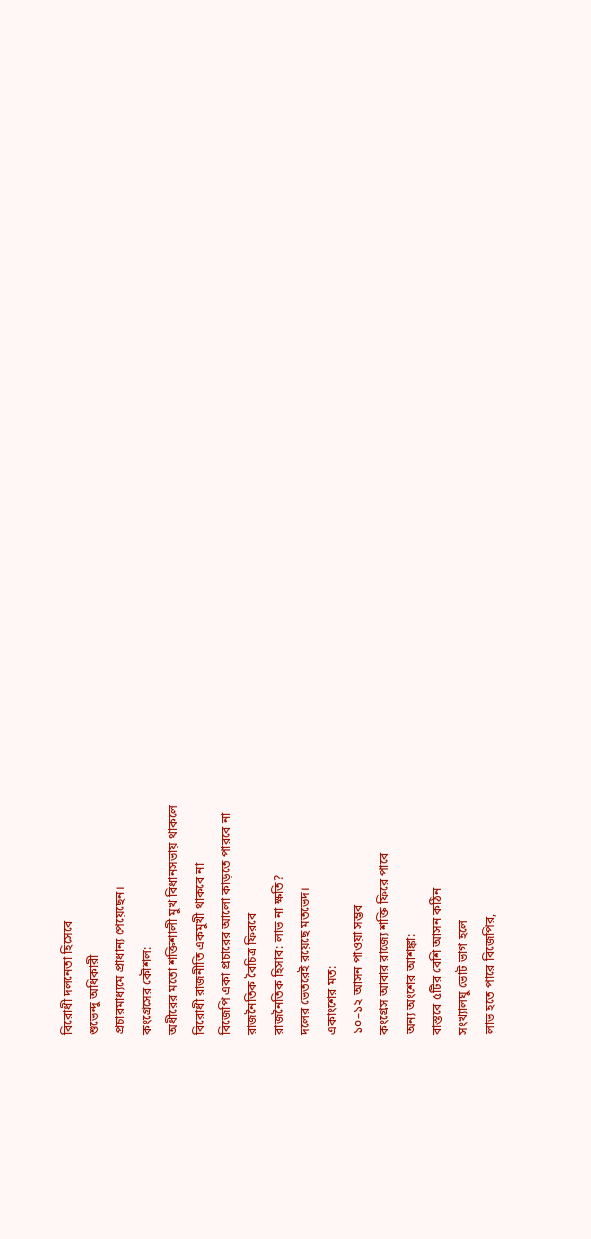বিরোধী দলনেতা হিসেবে
শুভেন্দু অধিকারী
প্রচারমাধ্যমে প্রাধান্য পেয়েছেন।
কংগ্রেসের কৌশল:
অধীরের মতো শক্তিশালী মুখ বিধানসভায় থাকলে
বিরোধী রাজনীতি একমুখী থাকবে না
বিজেপি একা প্রচারের আলো কাড়তে পারবে না
রাজনৈতিক বৈচিত্র ফিরবে
রাজনৈতিক হিসাব: লাভ না ক্ষতি?
দলের ভেতরেই রয়েছে মতভেদ।
একাংশের মত:
১০–১২ আসন পাওয়া সম্ভব
কংগ্রেস আবার রাজ্যে শক্তি ফিরে পাবে
অন্য অংশের আশঙ্কা:
বাস্তবে ৫টির বেশি আসন কঠিন
সংখ্যালঘু ভোট ভাগ হলে
লাভ হতে পারে বিজেপির,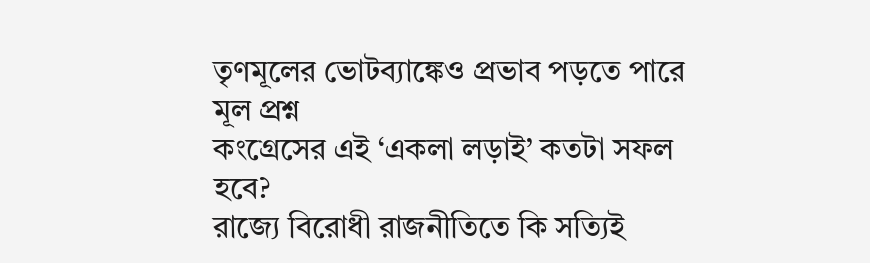তৃণমূলের ভোটব্যাঙ্কেও প্রভাব পড়তে পারে
মূল প্রশ্ন
কংগ্রেসের এই ‘একলা লড়াই’ কতটা সফল হবে?
রাজ্যে বিরোধী রাজনীতিতে কি সত্যিই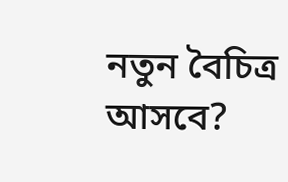নতুন বৈচিত্র আসবে?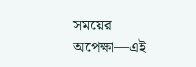সময়ের অপেক্ষা—এই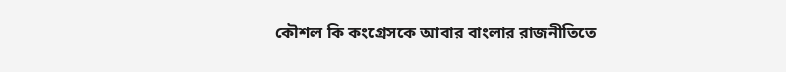কৌশল কি কংগ্রেসকে আবার বাংলার রাজনীতিতে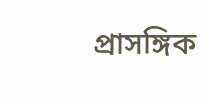প্রাসঙ্গিক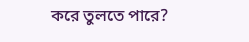করে তুলতে পারে?